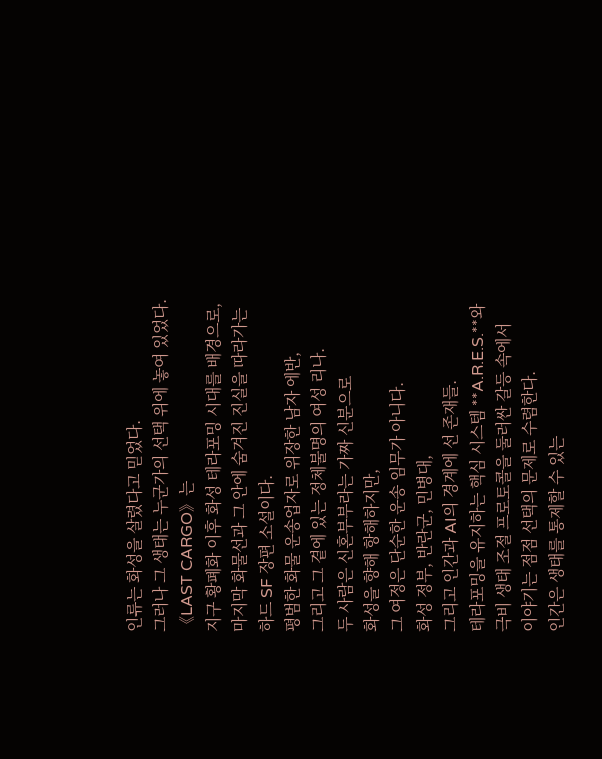인류는 화성을 살렸다고 믿었다.
그러나 그 생태는 누군가의 선택 위에 놓여 있었다.
《LAST CARGO》는
지구 황폐화 이후 화성 테라포밍 시대를 배경으로,
마지막 화물선과 그 안에 숨겨진 진실을 따라가는
하드 SF 장편 소설이다.
평범한 화물 운송업자로 위장한 남자 에반,
그리고 그 곁에 있는 정체불명의 여성 리나.
두 사람은 신혼부부라는 가짜 신분으로
화성을 향해 항해하지만,
그 여정은 단순한 운송 임무가 아니다.
화성 정부, 반란군, 민병대,
그리고 인간과 AI의 경계에 선 존재들.
테라포밍을 유지하는 핵심 시스템 **A.R.E.S.**와
극비 생태 조절 프로토콜을 둘러싼 갈등 속에서
이야기는 점점 선택의 문제로 수렴한다.
인간은 생태를 통제할 수 있는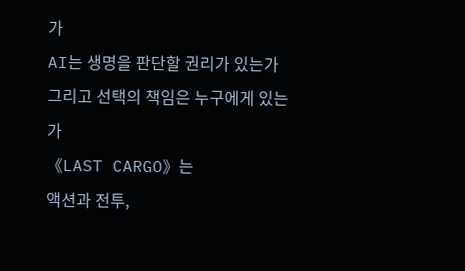가
AI는 생명을 판단할 권리가 있는가
그리고 선택의 책임은 누구에게 있는가
《LAST CARGO》는
액션과 전투,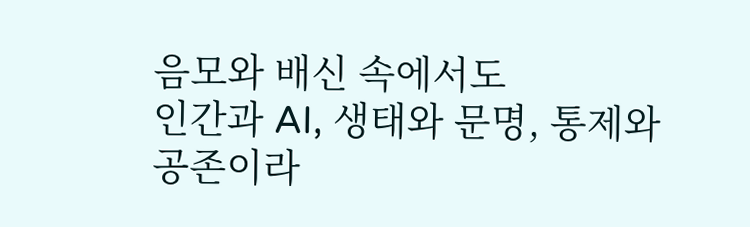음모와 배신 속에서도
인간과 AI, 생태와 문명, 통제와 공존이라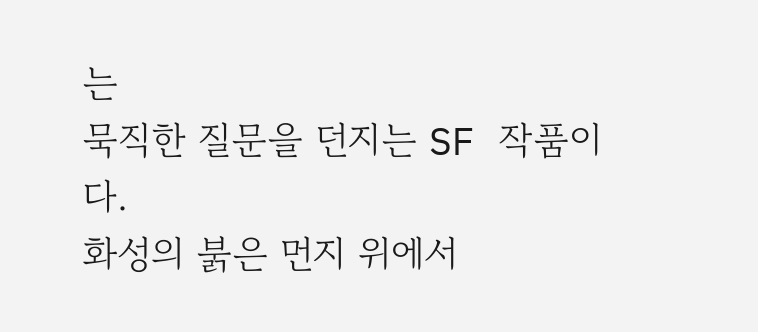는
묵직한 질문을 던지는 SF 작품이다.
화성의 붉은 먼지 위에서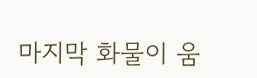마지막 화물이 움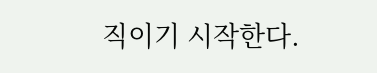직이기 시작한다.